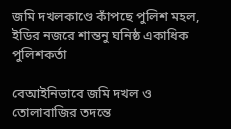জমি দখলকাণ্ডে কাঁপছে পুলিশ মহল, ইডির নজরে শান্তনু ঘনিষ্ঠ একাধিক পুলিশকর্তা

বেআইনিভাবে জমি দখল ও তোলাবাজির তদন্তে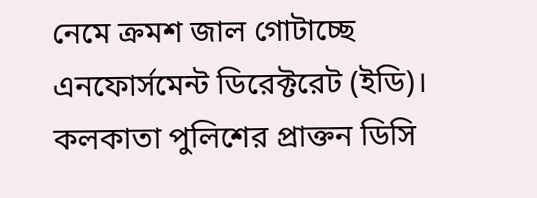নেমে ক্রমশ জাল গোটাচ্ছে এনফোর্সমেন্ট ডিরেক্টরেট (ইডি)। কলকাতা পুলিশের প্রাক্তন ডিসি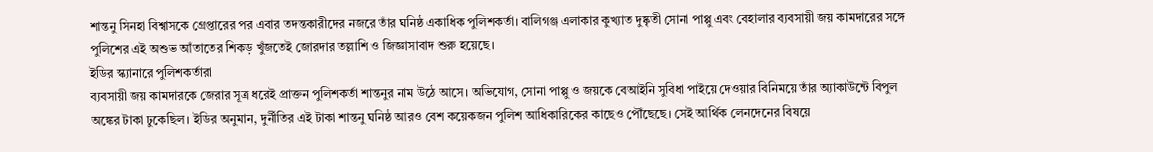শান্তনু সিনহা বিশ্বাসকে গ্রেপ্তারের পর এবার তদন্তকারীদের নজরে তাঁর ঘনিষ্ঠ একাধিক পুলিশকর্তা। বালিগঞ্জ এলাকার কুখ্যাত দুষ্কৃতী সোনা পাপ্পু এবং বেহালার ব্যবসায়ী জয় কামদারের সঙ্গে পুলিশের এই অশুভ আঁতাতের শিকড় খুঁজতেই জোরদার তল্লাশি ও জিজ্ঞাসাবাদ শুরু হয়েছে।
ইডির স্ক্যানারে পুলিশকর্তারা
ব্যবসায়ী জয় কামদারকে জেরার সূত্র ধরেই প্রাক্তন পুলিশকর্তা শান্তনুর নাম উঠে আসে। অভিযোগ, সোনা পাপ্পু ও জয়কে বেআইনি সুবিধা পাইয়ে দেওয়ার বিনিময়ে তাঁর অ্যাকাউন্টে বিপুল অঙ্কের টাকা ঢুকেছিল। ইডির অনুমান, দুর্নীতির এই টাকা শান্তনু ঘনিষ্ঠ আরও বেশ কয়েকজন পুলিশ আধিকারিকের কাছেও পৌঁছেছে। সেই আর্থিক লেনদেনের বিষয়ে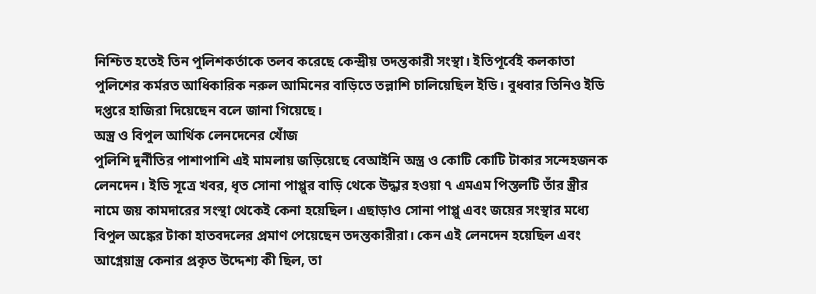নিশ্চিত হতেই তিন পুলিশকর্তাকে তলব করেছে কেন্দ্রীয় তদন্তকারী সংস্থা। ইতিপূর্বেই কলকাতা পুলিশের কর্মরত আধিকারিক নরুল আমিনের বাড়িতে তল্লাশি চালিয়েছিল ইডি। বুধবার তিনিও ইডি দপ্তরে হাজিরা দিয়েছেন বলে জানা গিয়েছে।
অস্ত্র ও বিপুল আর্থিক লেনদেনের খোঁজ
পুলিশি দুর্নীতির পাশাপাশি এই মামলায় জড়িয়েছে বেআইনি অস্ত্র ও কোটি কোটি টাকার সন্দেহজনক লেনদেন। ইডি সূত্রে খবর, ধৃত সোনা পাপ্পুর বাড়ি থেকে উদ্ধার হওয়া ৭ এমএম পিস্তলটি তাঁর স্ত্রীর নামে জয় কামদারের সংস্থা থেকেই কেনা হয়েছিল। এছাড়াও সোনা পাপ্পু এবং জয়ের সংস্থার মধ্যে বিপুল অঙ্কের টাকা হাতবদলের প্রমাণ পেয়েছেন তদন্তকারীরা। কেন এই লেনদেন হয়েছিল এবং আগ্নেয়াস্ত্র কেনার প্রকৃত উদ্দেশ্য কী ছিল, তা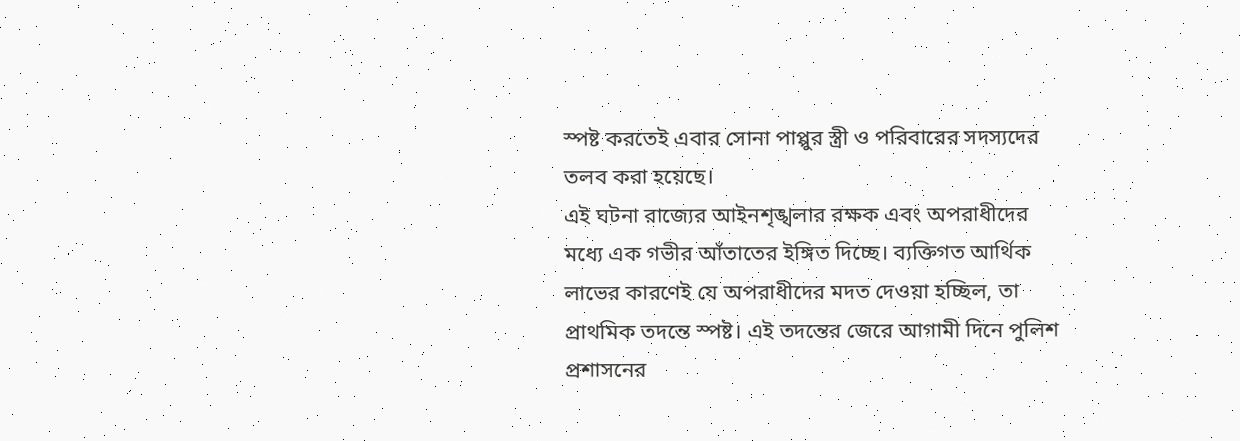স্পষ্ট করতেই এবার সোনা পাপ্পুর স্ত্রী ও পরিবারের সদস্যদের তলব করা হয়েছে।
এই ঘটনা রাজ্যের আইনশৃঙ্খলার রক্ষক এবং অপরাধীদের মধ্যে এক গভীর আঁতাতের ইঙ্গিত দিচ্ছে। ব্যক্তিগত আর্থিক লাভের কারণেই যে অপরাধীদের মদত দেওয়া হচ্ছিল, তা প্রাথমিক তদন্তে স্পষ্ট। এই তদন্তের জেরে আগামী দিনে পুলিশ প্রশাসনের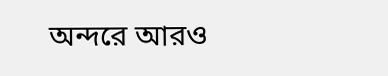অন্দরে আরও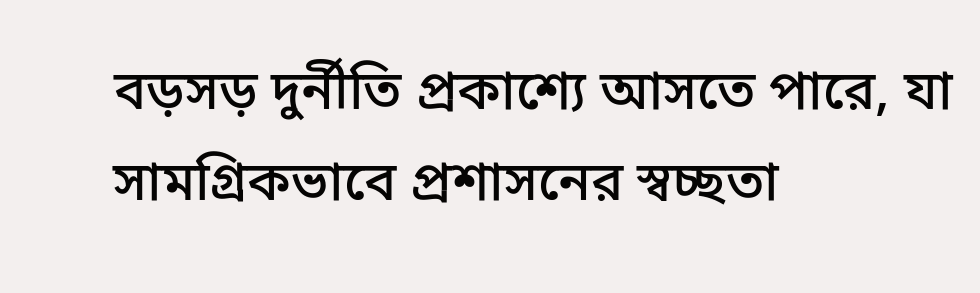বড়সড় দুর্নীতি প্রকাশ্যে আসতে পারে, যা সামগ্রিকভাবে প্রশাসনের স্বচ্ছতা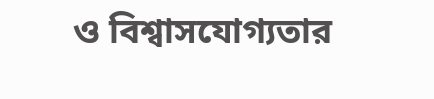ও বিশ্বাসযোগ্যতার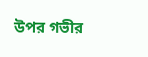উপর গভীর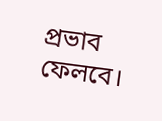প্রভাব ফেলবে।